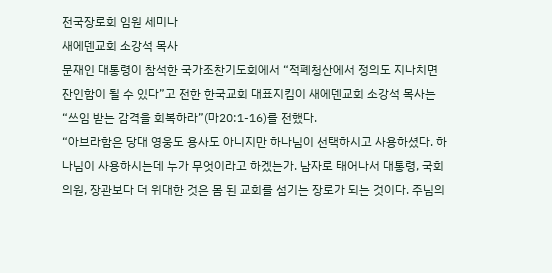전국장로회 임원 세미나
새에덴교회 소강석 목사
문재인 대통령이 참석한 국가조찬기도회에서 “적폐청산에서 정의도 지나치면 잔인함이 될 수 있다”고 전한 한국교회 대표지킴이 새에덴교회 소강석 목사는 “쓰임 받는 감격을 회복하라”(마20:1-16)를 전했다.
“아브라함은 당대 영웅도 용사도 아니지만 하나님이 선택하시고 사용하셨다. 하나님이 사용하시는데 누가 무엇이라고 하겠는가. 남자로 태어나서 대통령, 국회의원, 장관보다 더 위대한 것은 몸 된 교회를 섬기는 장로가 되는 것이다. 주님의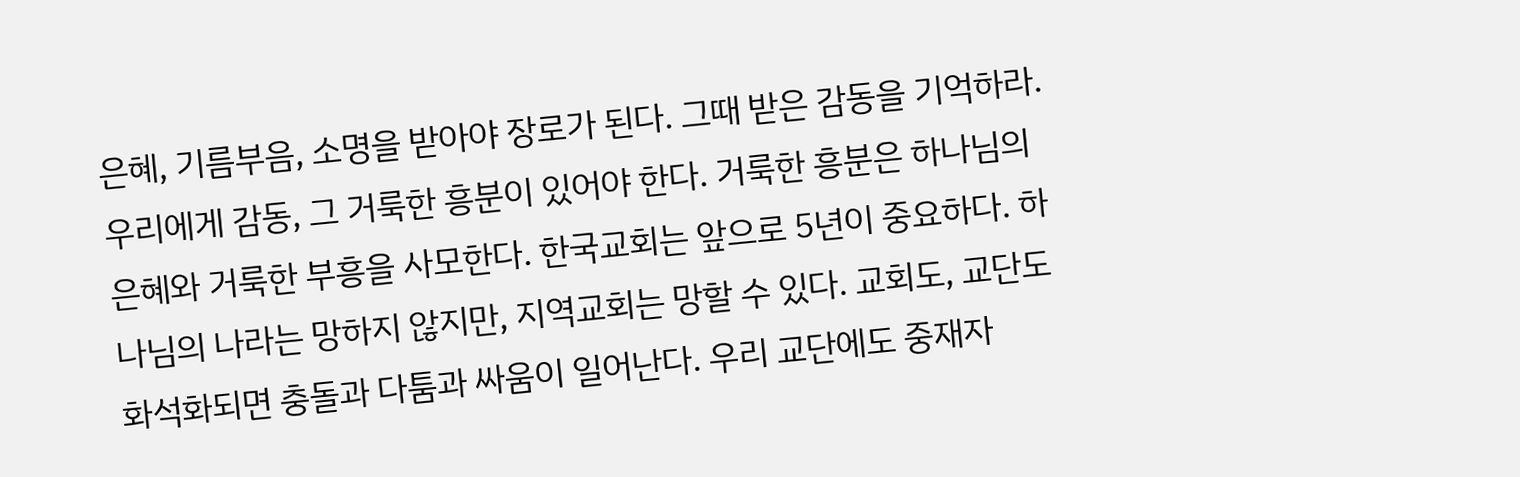은혜, 기름부음, 소명을 받아야 장로가 된다. 그때 받은 감동을 기억하라. 우리에게 감동, 그 거룩한 흥분이 있어야 한다. 거룩한 흥분은 하나님의 은혜와 거룩한 부흥을 사모한다. 한국교회는 앞으로 5년이 중요하다. 하나님의 나라는 망하지 않지만, 지역교회는 망할 수 있다. 교회도, 교단도 화석화되면 충돌과 다툼과 싸움이 일어난다. 우리 교단에도 중재자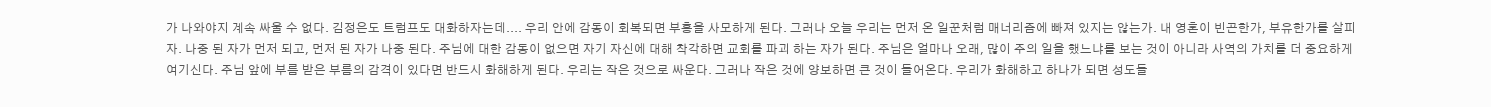가 나와야지 계속 싸울 수 없다. 김정은도 트럼프도 대화하자는데.... 우리 안에 감동이 회복되면 부흥을 사모하게 된다. 그러나 오늘 우리는 먼저 온 일꾼처럼 매너리즘에 빠져 있지는 않는가. 내 영혼이 빈곤한가, 부유한가를 살피자. 나중 된 자가 먼저 되고, 먼저 된 자가 나중 된다. 주님에 대한 감동이 없으면 자기 자신에 대해 착각하면 교회를 파괴 하는 자가 된다. 주님은 얼마나 오래, 많이 주의 일을 했느냐를 보는 것이 아니라 사역의 가치를 더 중요하게 여기신다. 주님 앞에 부름 받은 부름의 감격이 있다면 반드시 화해하게 된다. 우리는 작은 것으로 싸운다. 그러나 작은 것에 양보하면 큰 것이 들어온다. 우리가 화해하고 하나가 되면 성도들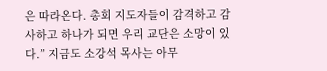은 따라온다. 총회 지도자들이 감격하고 감사하고 하나가 되면 우리 교단은 소망이 있다.” 지금도 소강석 목사는 아무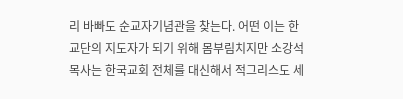리 바빠도 순교자기념관을 찾는다. 어떤 이는 한 교단의 지도자가 되기 위해 몸부림치지만 소강석 목사는 한국교회 전체를 대신해서 적그리스도 세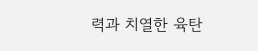력과 치열한 육탄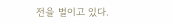전을 벌이고 있다.